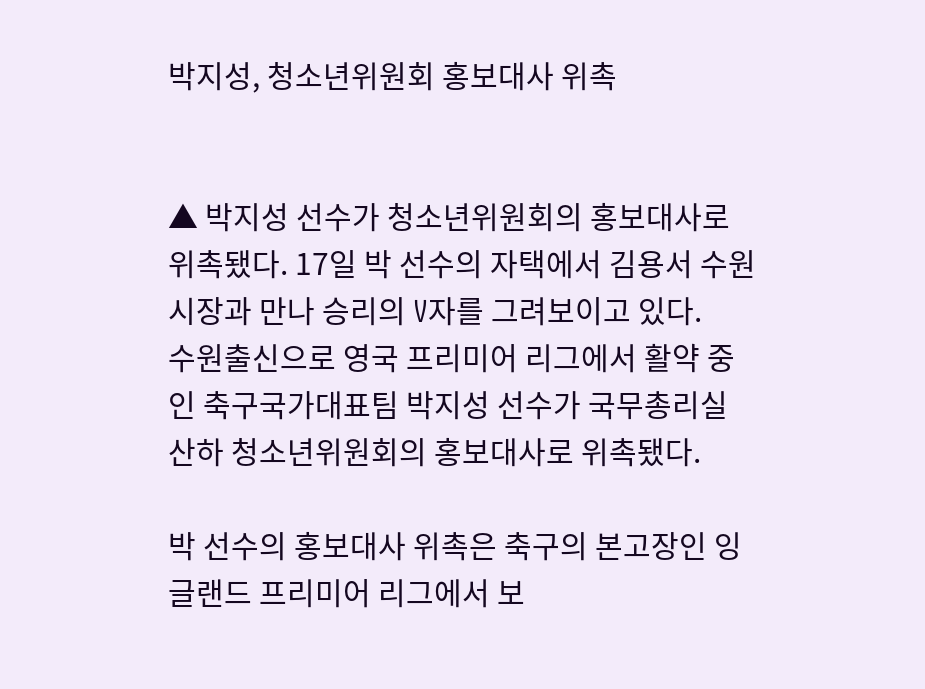박지성, 청소년위원회 홍보대사 위촉


▲ 박지성 선수가 청소년위원회의 홍보대사로 위촉됐다. 17일 박 선수의 자택에서 김용서 수원시장과 만나 승리의 V자를 그려보이고 있다.
수원출신으로 영국 프리미어 리그에서 활약 중인 축구국가대표팀 박지성 선수가 국무총리실 산하 청소년위원회의 홍보대사로 위촉됐다.

박 선수의 홍보대사 위촉은 축구의 본고장인 잉글랜드 프리미어 리그에서 보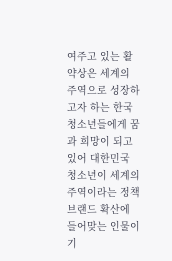여주고 있는 활약상은 세계의 주역으로 성장하고자 하는 한국 청소년들에게 꿈과 희망이 되고 있어 대한민국 청소년이 세계의 주역이라는 정책 브랜드 확산에 들어맞는 인물이기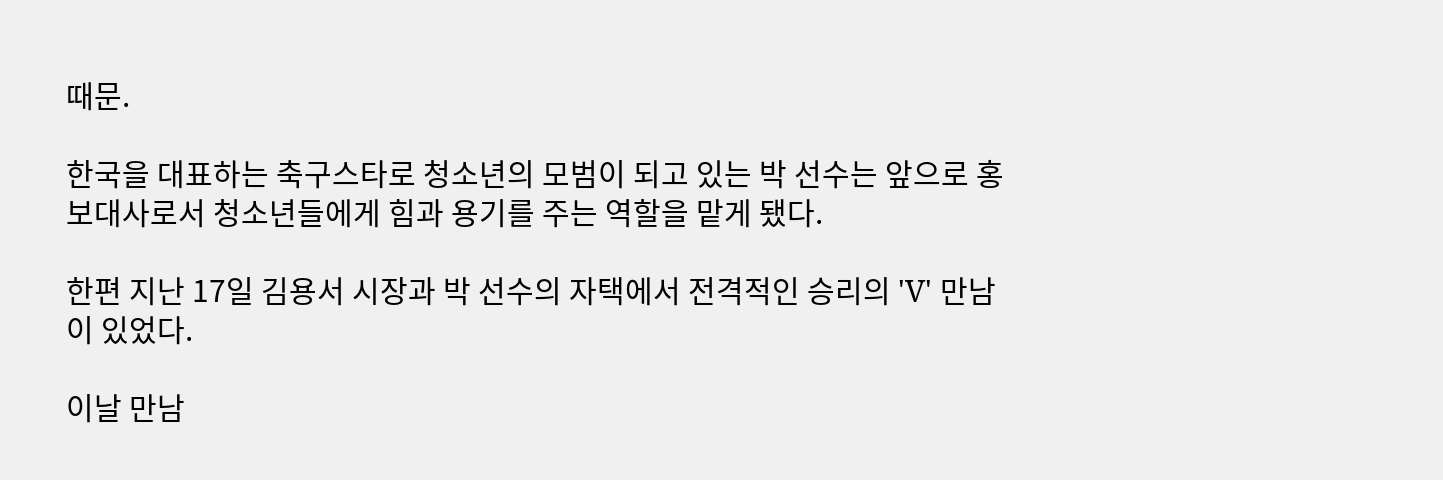때문.

한국을 대표하는 축구스타로 청소년의 모범이 되고 있는 박 선수는 앞으로 홍보대사로서 청소년들에게 힘과 용기를 주는 역할을 맡게 됐다.

한편 지난 17일 김용서 시장과 박 선수의 자택에서 전격적인 승리의 'V' 만남이 있었다.

이날 만남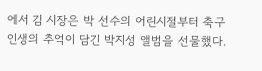에서 김 시장은 박 선수의 어린시절부터 축구인생의 추억이 담긴 박지성 앨범을 선물했다.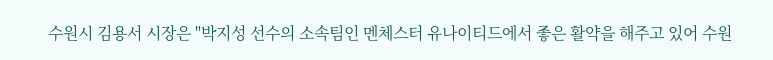수원시 김용서 시장은 "박지성 선수의 소속팀인 멘체스터 유나이티드에서 좋은 활약을 해주고 있어 수원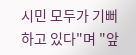시민 모두가 기뻐하고 있다"며 "앞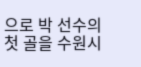으로 박 선수의 첫 골을 수원시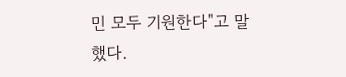민 모두 기원한다"고 말했다.